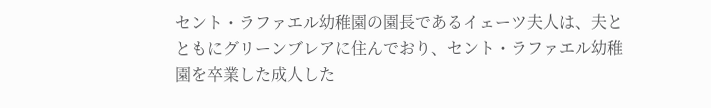セント・ラファエル幼稚園の園長であるイェーツ夫人は、夫とともにグリーンブレアに住んでおり、セント・ラファエル幼稚園を卒業した成人した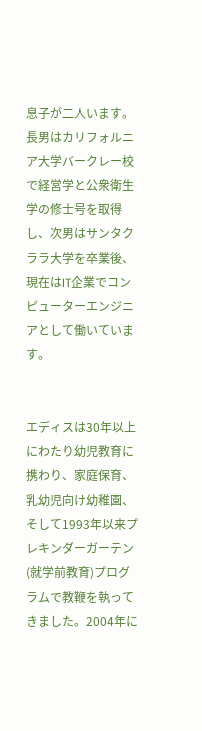息子が二人います。長男はカリフォルニア大学バークレー校で経営学と公衆衛生学の修士号を取得し、次男はサンタクララ大学を卒業後、現在はIT企業でコンピューターエンジニアとして働いています。


エディスは30年以上にわたり幼児教育に携わり、家庭保育、乳幼児向け幼稚園、そして1993年以来プレキンダーガーテン(就学前教育)プログラムで教鞭を執ってきました。2004年に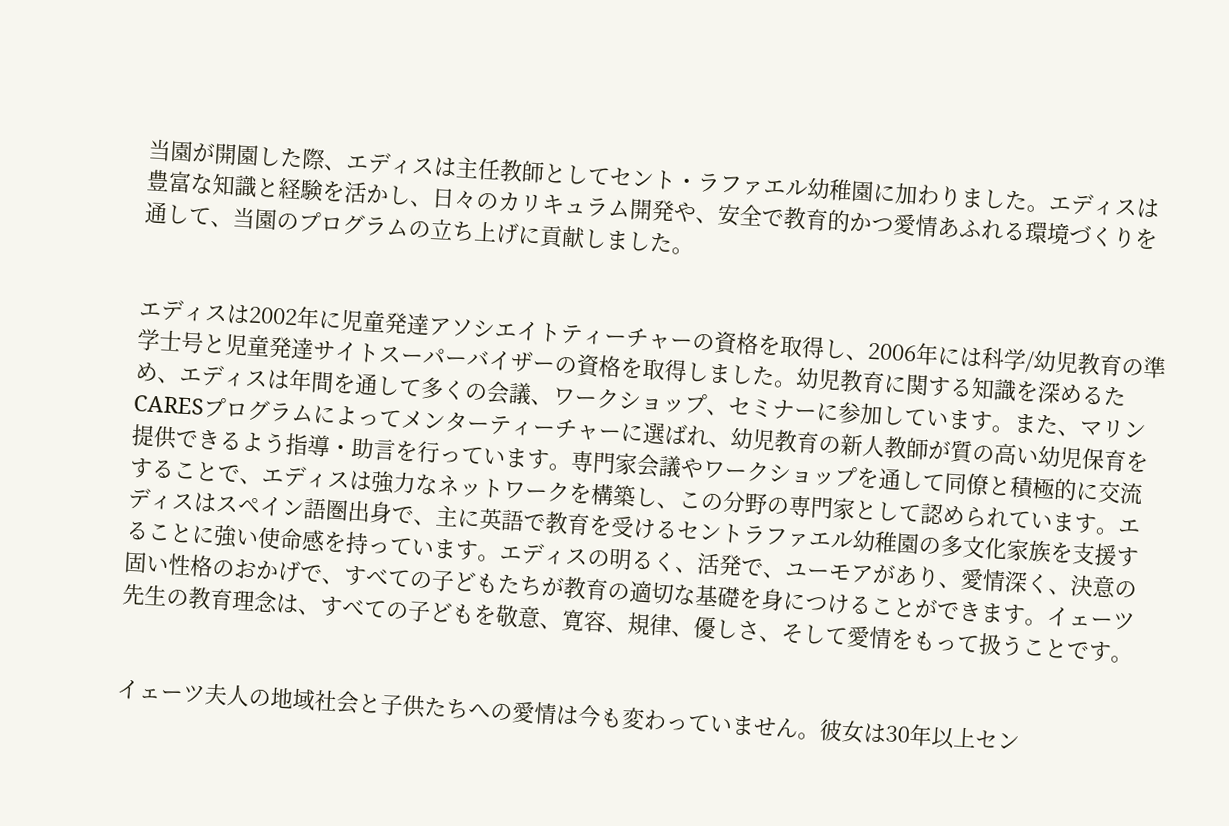当園が開園した際、エディスは主任教師としてセント・ラファエル幼稚園に加わりました。エディスは豊富な知識と経験を活かし、日々のカリキュラム開発や、安全で教育的かつ愛情あふれる環境づくりを通して、当園のプログラムの立ち上げに貢献しました。


エディスは2002年に児童発達アソシエイトティーチャーの資格を取得し、2006年には科学/幼児教育の準学士号と児童発達サイトスーパーバイザーの資格を取得しました。幼児教育に関する知識を深めるため、エディスは年間を通して多くの会議、ワークショップ、セミナーに参加しています。また、マリンCARESプログラムによってメンターティーチャーに選ばれ、幼児教育の新人教師が質の高い幼児保育を提供できるよう指導・助言を行っています。専門家会議やワークショップを通して同僚と積極的に交流することで、エディスは強力なネットワークを構築し、この分野の専門家として認められています。エディスはスペイン語圏出身で、主に英語で教育を受けるセントラファエル幼稚園の多文化家族を支援することに強い使命感を持っています。エディスの明るく、活発で、ユーモアがあり、愛情深く、決意の固い性格のおかげで、すべての子どもたちが教育の適切な基礎を身につけることができます。イェーツ先生の教育理念は、すべての子どもを敬意、寛容、規律、優しさ、そして愛情をもって扱うことです。


イェーツ夫人の地域社会と子供たちへの愛情は今も変わっていません。彼女は30年以上セン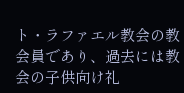ト・ラファエル教会の教会員であり、過去には教会の子供向け礼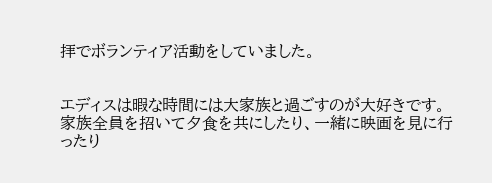拝でボランティア活動をしていました。


エディスは暇な時間には大家族と過ごすのが大好きです。家族全員を招いて夕食を共にしたり、一緒に映画を見に行ったり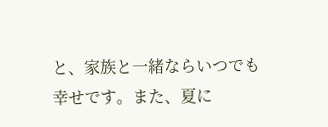と、家族と一緒ならいつでも幸せです。また、夏に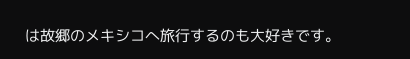は故郷のメキシコへ旅行するのも大好きです。